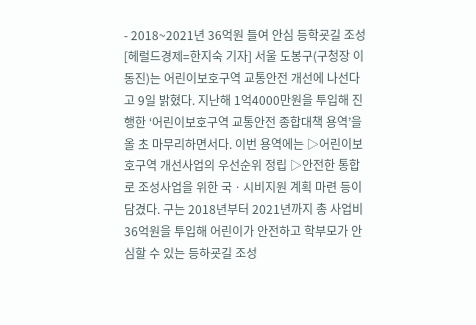- 2018~2021년 36억원 들여 안심 등학굣길 조성
[헤럴드경제=한지숙 기자] 서울 도봉구(구청장 이동진)는 어린이보호구역 교통안전 개선에 나선다고 9일 밝혔다. 지난해 1억4000만원을 투입해 진행한 ‘어린이보호구역 교통안전 종합대책 용역’을 올 초 마무리하면서다. 이번 용역에는 ▷어린이보호구역 개선사업의 우선순위 정립 ▷안전한 통합로 조성사업을 위한 국ㆍ시비지원 계획 마련 등이 담겼다. 구는 2018년부터 2021년까지 총 사업비 36억원을 투입해 어린이가 안전하고 학부모가 안심할 수 있는 등하굣길 조성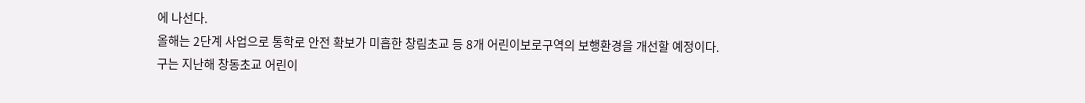에 나선다.
올해는 2단계 사업으로 통학로 안전 확보가 미흡한 창림초교 등 8개 어린이보로구역의 보행환경을 개선할 예정이다.
구는 지난해 창동초교 어린이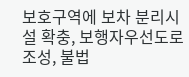보호구역에 보차 분리시설 확충, 보행자우선도로 조성, 불법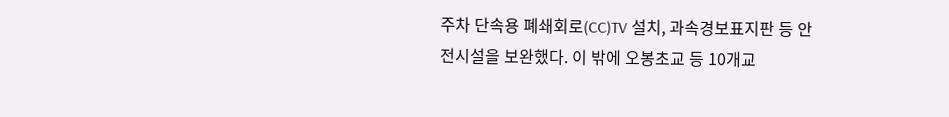주차 단속용 폐쇄회로(CC)TV 설치, 과속경보표지판 등 안전시설을 보완했다. 이 밖에 오봉초교 등 10개교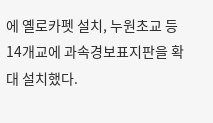에 옐로카펫 설치, 누원초교 등 14개교에 과속경보표지판을 확대 설치했다.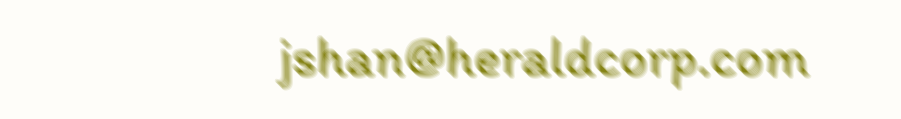jshan@heraldcorp.com